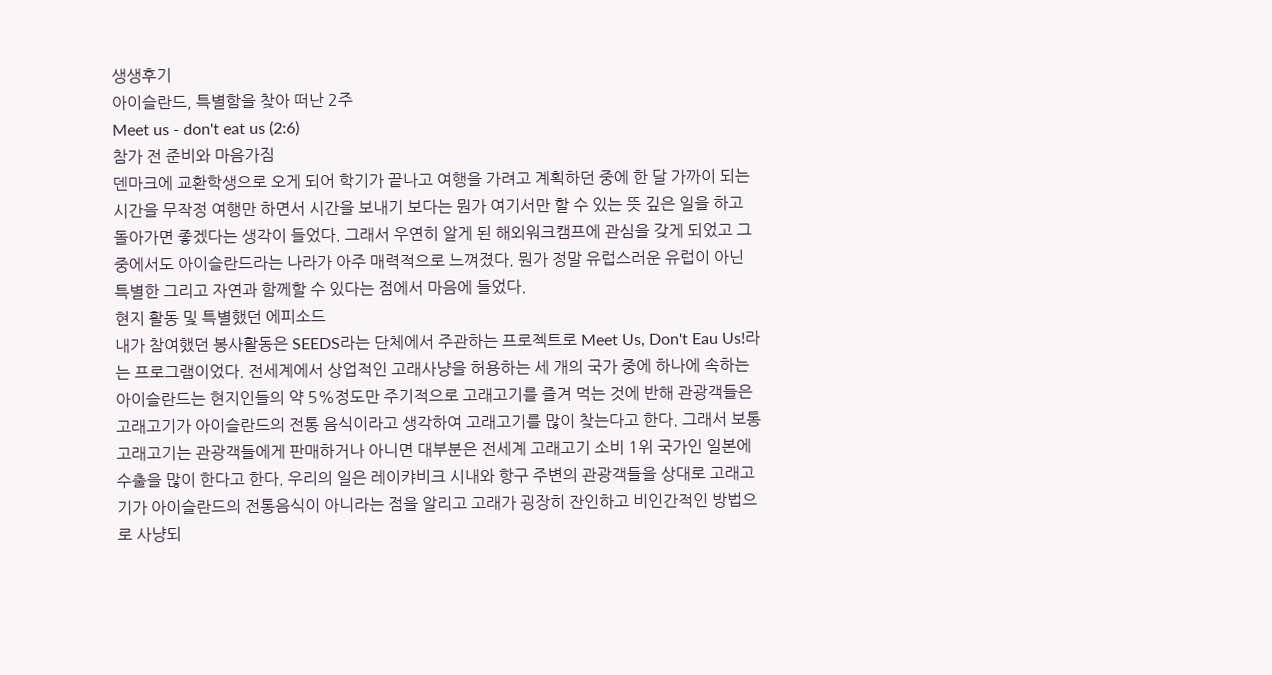생생후기
아이슬란드, 특별함을 찾아 떠난 2주
Meet us - don't eat us (2:6)
참가 전 준비와 마음가짐
덴마크에 교환학생으로 오게 되어 학기가 끝나고 여행을 가려고 계획하던 중에 한 달 가까이 되는 시간을 무작정 여행만 하면서 시간을 보내기 보다는 뭔가 여기서만 할 수 있는 뜻 깊은 일을 하고 돌아가면 좋겠다는 생각이 들었다. 그래서 우연히 알게 된 해외워크캠프에 관심을 갖게 되었고 그 중에서도 아이슬란드라는 나라가 아주 매력적으로 느껴졌다. 뭔가 정말 유럽스러운 유럽이 아닌 특별한 그리고 자연과 함께할 수 있다는 점에서 마음에 들었다.
현지 활동 및 특별했던 에피소드
내가 참여했던 봉사활동은 SEEDS라는 단체에서 주관하는 프로젝트로 Meet Us, Don't Eau Us!라는 프로그램이었다. 전세계에서 상업적인 고래사냥을 허용하는 세 개의 국가 중에 하나에 속하는 아이슬란드는 현지인들의 약 5%정도만 주기적으로 고래고기를 즐겨 먹는 것에 반해 관광객들은 고래고기가 아이슬란드의 전통 음식이라고 생각하여 고래고기를 많이 찾는다고 한다. 그래서 보통 고래고기는 관광객들에게 판매하거나 아니면 대부분은 전세계 고래고기 소비 1위 국가인 일본에 수출을 많이 한다고 한다. 우리의 일은 레이캬비크 시내와 항구 주변의 관광객들을 상대로 고래고기가 아이슬란드의 전통음식이 아니라는 점을 알리고 고래가 굉장히 잔인하고 비인간적인 방법으로 사냥되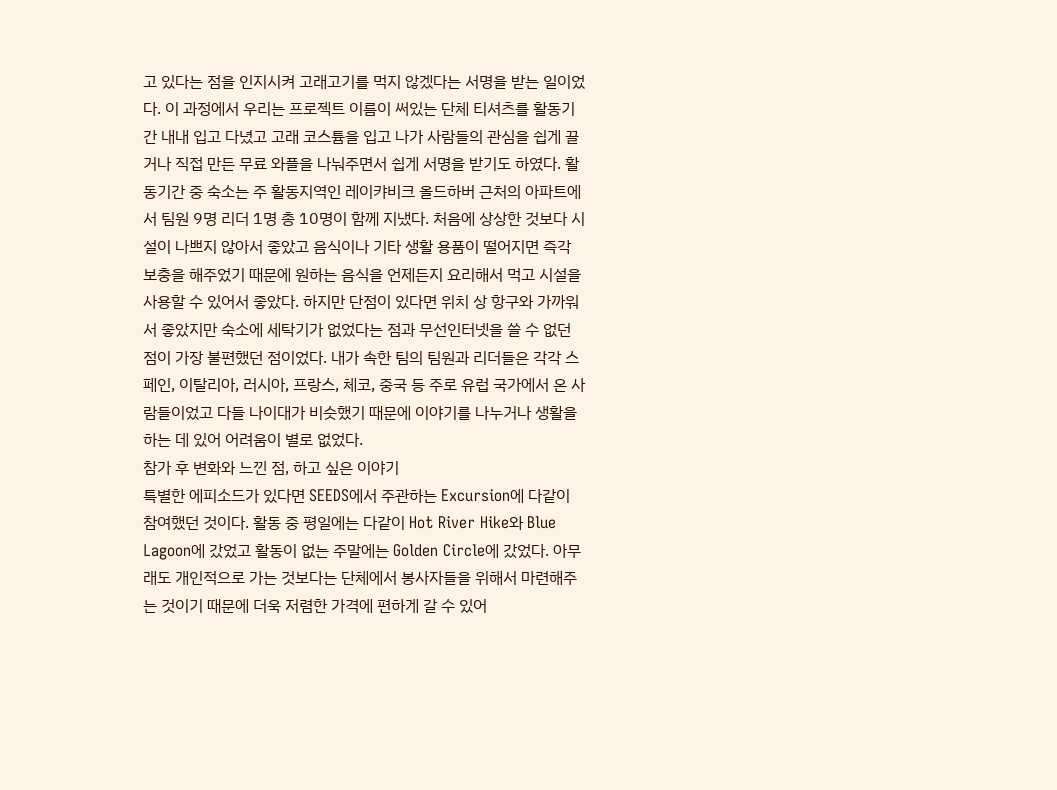고 있다는 점을 인지시켜 고래고기를 먹지 않겠다는 서명을 받는 일이었다. 이 과정에서 우리는 프로젝트 이름이 써있는 단체 티셔츠를 활동기간 내내 입고 다녔고 고래 코스튬을 입고 나가 사람들의 관심을 쉽게 끌거나 직접 만든 무료 와플을 나눠주면서 쉽게 서명을 받기도 하였다. 활동기간 중 숙소는 주 활동지역인 레이캬비크 올드하버 근처의 아파트에서 팀원 9명 리더 1명 총 10명이 함께 지냈다. 처음에 상상한 것보다 시설이 나쁘지 않아서 좋았고 음식이나 기타 생활 용품이 떨어지면 즉각 보충을 해주었기 때문에 원하는 음식을 언제든지 요리해서 먹고 시설을 사용할 수 있어서 좋았다. 하지만 단점이 있다면 위치 상 항구와 가까워서 좋았지만 숙소에 세탁기가 없었다는 점과 무선인터넷을 쓸 수 없던 점이 가장 불편했던 점이었다. 내가 속한 팀의 팀원과 리더들은 각각 스페인, 이탈리아, 러시아, 프랑스, 체코, 중국 등 주로 유럽 국가에서 온 사람들이었고 다들 나이대가 비슷했기 때문에 이야기를 나누거나 생활을 하는 데 있어 어려움이 별로 없었다.
참가 후 변화와 느낀 점, 하고 싶은 이야기
특별한 에피소드가 있다면 SEEDS에서 주관하는 Excursion에 다같이 참여했던 것이다. 활동 중 평일에는 다같이 Hot River Hike와 Blue Lagoon에 갔었고 활동이 없는 주말에는 Golden Circle에 갔었다. 아무래도 개인적으로 가는 것보다는 단체에서 봉사자들을 위해서 마련해주는 것이기 때문에 더욱 저렴한 가격에 편하게 갈 수 있어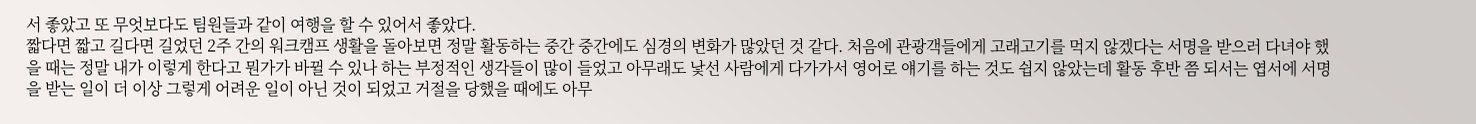서 좋았고 또 무엇보다도 팀원들과 같이 여행을 할 수 있어서 좋았다.
짧다면 짧고 길다면 길었던 2주 간의 워크캠프 생활을 돌아보면 정말 활동하는 중간 중간에도 심경의 변화가 많았던 것 같다. 처음에 관광객들에게 고래고기를 먹지 않겠다는 서명을 받으러 다녀야 했을 때는 정말 내가 이렇게 한다고 뭔가가 바뀔 수 있나 하는 부정적인 생각들이 많이 들었고 아무래도 낯선 사람에게 다가가서 영어로 얘기를 하는 것도 쉽지 않았는데 활동 후반 쯤 되서는 엽서에 서명을 받는 일이 더 이상 그렇게 어려운 일이 아닌 것이 되었고 거절을 당했을 때에도 아무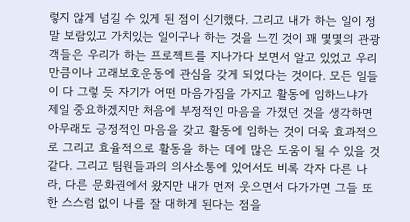렇지 않게 넘길 수 있게 된 점이 신기했다. 그리고 내가 하는 일이 정말 보람있고 가치있는 일이구나 하는 것을 느낀 것이 꽤 몇몇의 관광객들은 우리가 하는 프로젝트를 지나가다 보면서 알고 있었고 우리만큼이나 고래보호운동에 관심을 갖게 되었다는 것이다. 모든 일들이 다 그렇 듯 자기가 어떤 마음가짐을 가지고 활동에 임하느냐가 제일 중요하겠지만 처음에 부정적인 마음을 가졌던 것을 생각하면 아무래도 긍정적인 마음을 갖고 활동에 임하는 것이 더욱 효과적으로 그리고 효율적으로 활동을 하는 데에 많은 도움이 될 수 있을 것 같다. 그리고 팀원들과의 의사소통에 있어서도 비록 각자 다른 나라, 다른 문화권에서 왔지만 내가 먼저 웃으면서 다가가면 그들 또한 스스럼 없이 나를 잘 대하게 된다는 점을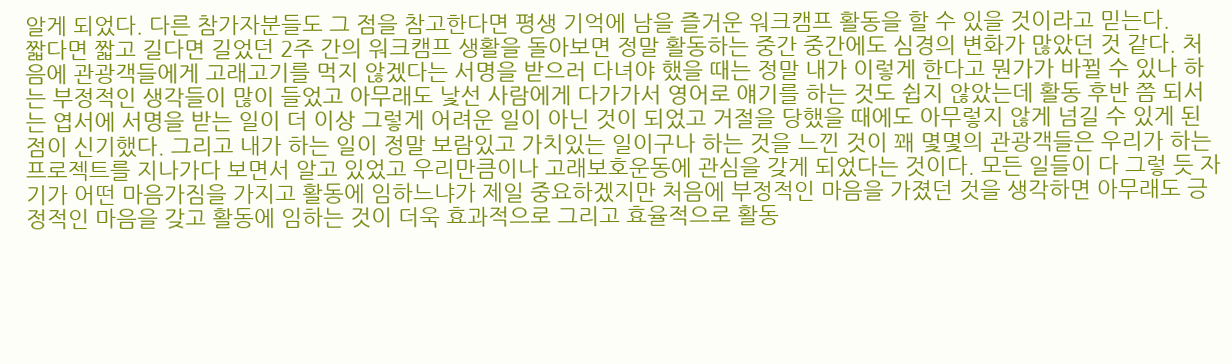알게 되었다. 다른 참가자분들도 그 점을 참고한다면 평생 기억에 남을 즐거운 워크캠프 활동을 할 수 있을 것이라고 믿는다.
짧다면 짧고 길다면 길었던 2주 간의 워크캠프 생활을 돌아보면 정말 활동하는 중간 중간에도 심경의 변화가 많았던 것 같다. 처음에 관광객들에게 고래고기를 먹지 않겠다는 서명을 받으러 다녀야 했을 때는 정말 내가 이렇게 한다고 뭔가가 바뀔 수 있나 하는 부정적인 생각들이 많이 들었고 아무래도 낯선 사람에게 다가가서 영어로 얘기를 하는 것도 쉽지 않았는데 활동 후반 쯤 되서는 엽서에 서명을 받는 일이 더 이상 그렇게 어려운 일이 아닌 것이 되었고 거절을 당했을 때에도 아무렇지 않게 넘길 수 있게 된 점이 신기했다. 그리고 내가 하는 일이 정말 보람있고 가치있는 일이구나 하는 것을 느낀 것이 꽤 몇몇의 관광객들은 우리가 하는 프로젝트를 지나가다 보면서 알고 있었고 우리만큼이나 고래보호운동에 관심을 갖게 되었다는 것이다. 모든 일들이 다 그렇 듯 자기가 어떤 마음가짐을 가지고 활동에 임하느냐가 제일 중요하겠지만 처음에 부정적인 마음을 가졌던 것을 생각하면 아무래도 긍정적인 마음을 갖고 활동에 임하는 것이 더욱 효과적으로 그리고 효율적으로 활동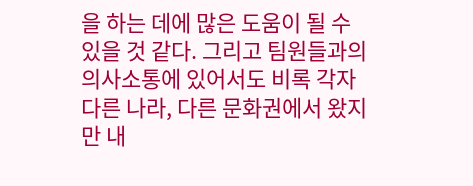을 하는 데에 많은 도움이 될 수 있을 것 같다. 그리고 팀원들과의 의사소통에 있어서도 비록 각자 다른 나라, 다른 문화권에서 왔지만 내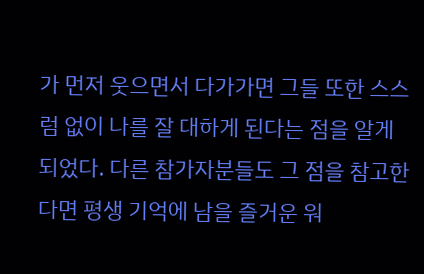가 먼저 웃으면서 다가가면 그들 또한 스스럼 없이 나를 잘 대하게 된다는 점을 알게 되었다. 다른 참가자분들도 그 점을 참고한다면 평생 기억에 남을 즐거운 워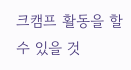크캠프 활동을 할 수 있을 것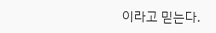이라고 믿는다.